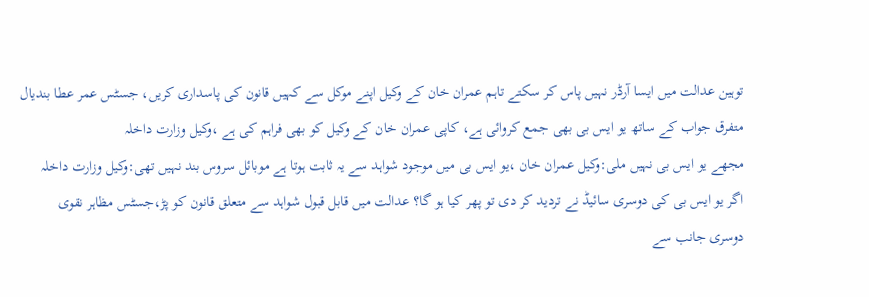توہین عدالت میں ایسا آرڈر نہیں پاس کر سکتے تاہم عمران خان کے وکیل اپنے موکل سے کہیں قانون کی پاسداری کریں، جسٹس عمر عطا بندیال
متفرق جواب کے ساتھ یو ایس بی بھی جمع کروائی ہے، کاپی عمران خان کے وکیل کو بھی فراہم کی ہے ،وکیل وزارت داخلہ
مجھے یو ایس بی نہیں ملی:وکیل عمران خان ،یو ایس بی میں موجود شواہد سے یہ ثابت ہوتا ہے موبائل سروس بند نہیں تھی:وکیل وزارت داخلہ
اگر یو ایس بی کی دوسری سائیڈ نے تردید کر دی تو پھر کیا ہو گا؟ عدالت میں قابل قبول شواہد سے متعلق قانون کو پڑ،جسٹس مظاہر نقوی
دوسری جانب سے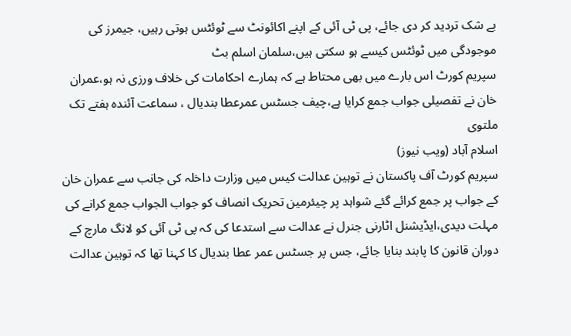بے شک تردید کر دی جائے، پی ٹی آئی کے اپنے اکائونٹ سے ٹوئٹس ہوتی رہیں، جیمرز کی موجودگی میں ٹوئٹس کیسے ہو سکتی ہیں،سلمان اسلم بٹ
سپریم کورٹ اس بارے میں بھی محتاط ہے کہ ہمارے احکامات کی خلاف ورزی نہ ہو،عمران خان نے تفصیلی جواب جمع کرایا ہے،چیف جسٹس عمرعطا بندیال ، سماعت آئندہ ہفتے تک ملتوی
اسلام آباد (ویب نیوز)
سپریم کورٹ آف پاکستان نے توہین عدالت کیس میں وزارت داخلہ کی جانب سے عمران خان کے جواب پر جمع کرائے گئے شواہد پر چیئرمین تحریک انصاف کو جواب الجواب جمع کرانے کی مہلت دیدی،ایڈیشنل اٹارنی جنرل نے عدالت سے استدعا کی کہ پی ٹی آئی کو لانگ مارچ کے دوران قانون کا پابند بنایا جائے، جس پر جسٹس عمر عطا بندیال کا کہنا تھا کہ توہین عدالت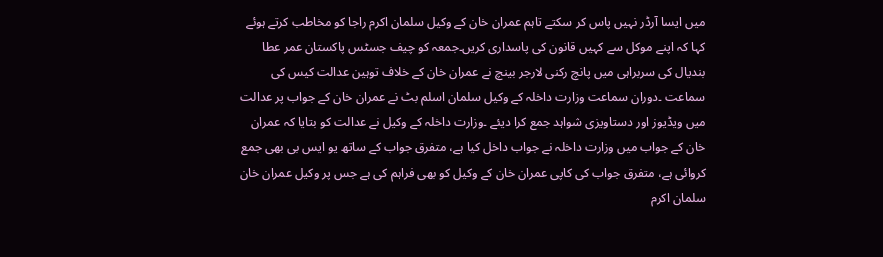میں ایسا آرڈر نہیں پاس کر سکتے تاہم عمران خان کے وکیل سلمان اکرم راجا کو مخاطب کرتے ہوئے کہا کہ اپنے موکل سے کہیں قانون کی پاسداری کریں۔جمعہ کو چیف جسٹس پاکستان عمر عطا بندیال کی سربراہی میں پانچ رکنی لارجر بینچ نے عمران خان کے خلاف توہین عدالت کیس کی سماعت ۔دوران سماعت وزارت داخلہ کے وکیل سلمان اسلم بٹ نے عمران خان کے جواب پر عدالت میں ویڈیوز اور دستاویزی شواہد جمع کرا دیئے ۔وزارت داخلہ کے وکیل نے عدالت کو بتایا کہ عمران خان کے جواب میں وزارت داخلہ نے جواب داخل کیا ہے، متفرق جواب کے ساتھ یو ایس بی بھی جمع کروائی ہے، متفرق جواب کی کاپی عمران خان کے وکیل کو بھی فراہم کی ہے جس پر وکیل عمران خان سلمان اکرم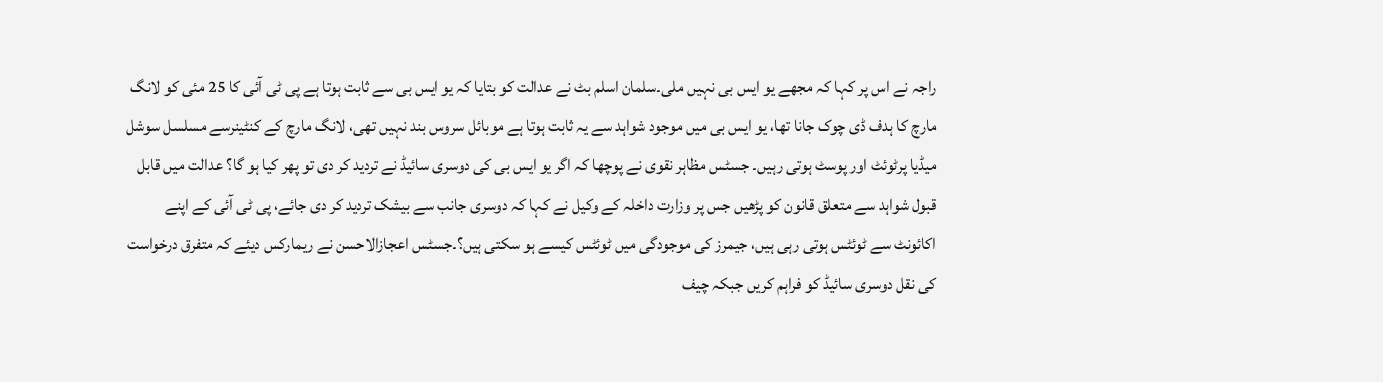راجہ نے اس پر کہا کہ مجھے یو ایس بی نہیں ملی۔سلمان اسلم بٹ نے عدالت کو بتایا کہ یو ایس بی سے ثابت ہوتا ہے پی ٹی آئی کا 25 مئی کو لانگ مارچ کا ہدف ڈی چوک جانا تھا، یو ایس بی میں موجود شواہد سے یہ ثابت ہوتا ہے موبائل سروس بند نہیں تھی، لانگ مارچ کے کنٹینرسے مسلسل سوشل میڈیا پرٹوئٹ اور پوسٹ ہوتی رہیں۔ جسٹس مظاہر نقوی نے پوچھا کہ اگر یو ایس بی کی دوسری سائیڈ نے تردید کر دی تو پھر کیا ہو گا؟ عدالت میں قابل قبول شواہد سے متعلق قانون کو پڑھیں جس پر وزارت داخلہ کے وکیل نے کہا کہ دوسری جانب سے بیشک تردید کر دی جائے، پی ٹی آئی کے اپنے اکائونٹ سے ٹوئٹس ہوتی رہی ہیں، جیمرز کی موجودگی میں ٹوئٹس کیسے ہو سکتی ہیں؟۔جسٹس اعجازالاحسن نے ریمارکس دیئے کہ متفرق درخواست کی نقل دوسری سائیڈ کو فراہم کریں جبکہ چیف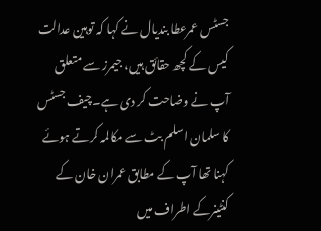جسٹس عمرعطا بندیال نے کہا کہ توہین عدالت کیس کے کچھ حقائق ہیں، جیمرز سے متعلق آپ نے وضاحت کر دی ہے۔چیف جسٹس کا سلمان اسلم بٹ سے مکالمہ کرتے ہوئے کہنا تھا آپ کے مطابق عمران خان کے کنٹینرکے اطراف میں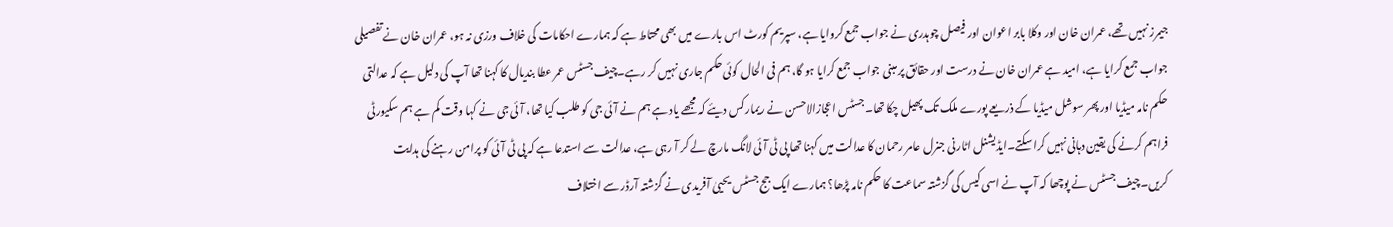جیمرز نہیں تھے، عمران خان اور وکلا بابر اعوان اور فیصل چوہدری نے جواب جمع کروایا ہے، سپریم کورٹ اس بارے میں بھی محتاط ہے کہ ہمارے احکامات کی خلاف ورزی نہ ہو، عمران خان نے تفصیلی جواب جمع کرایا ہے، امید ہے عمران خان نے درست اور حقائق پر مبنی جواب جمع کرایا ہو گا، ہم فی الحال کوئی حکم جاری نہیں کر رہے۔چیف جسٹس عمر عطا بندیال کا کہنا تھا آپ کی دلیل ہے کہ عدالتی حکم نامہ میڈیا اور پھر سوشل میڈیا کے ذریعے پورے ملک تک پھیل چکا تھا۔جسٹس اعجازالاحسن نے ریمارکس دیئے کہ مجھے یاد ہے ہم نے آئی جی کو طلب کیا تھا، آئی جی نے کہا وقت کم ہے ہم سکیورٹی فراہم کرنے کی یقین دہانی نہیں کرا سکتے۔ایڈیشنل اٹارنی جنرل عامر رحمان کا عدالت میں کہنا تھا پی ٹی آئی لانگ مارچ لے کر آ رہی ہے، عدالت سے استدعا ہے کہ پی ٹی آئی کو پرامن رہنے کی ہدایت کریں۔چیف جسٹس نے پوچھا کہ آپ نے اسی کیس کی گزشتہ سماعت کا حکم نامہ پڑھا؟ ہمارے ایک جج جسٹس یحییٰ آفریدی نے گزشتہ آرڈر سے اختلاف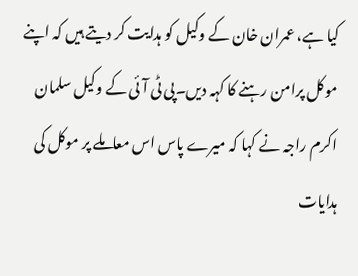کیا ہے، عمران خان کے وکیل کو ہدایت کر دیتے ہیں کہ اپنے موکل پرامن رہنے کا کہہ دیں۔پی ٹی آئی کے وکیل سلمان اکرم راجہ نے کہا کہ میرے پاس اس معاملے پر موکل کی ہدایات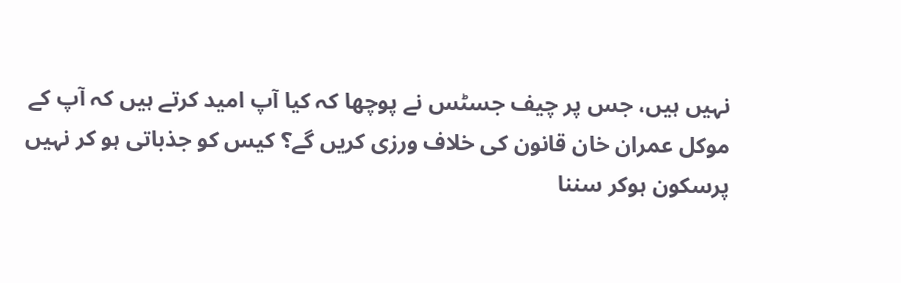نہیں ہیں، جس پر چیف جسٹس نے پوچھا کہ کیا آپ امید کرتے ہیں کہ آپ کے موکل عمران خان قانون کی خلاف ورزی کریں گے؟ کیس کو جذباتی ہو کر نہیں پرسکون ہوکر سننا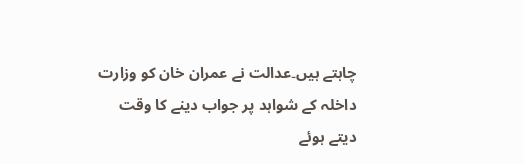چاہتے ہیں۔عدالت نے عمران خان کو وزارت داخلہ کے شواہد پر جواب دینے کا وقت دیتے ہوئے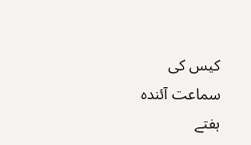کیس کی سماعت آئندہ ہفتے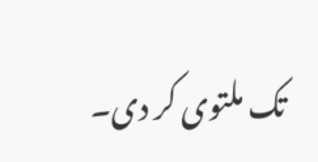تک ملتوی کر دی۔